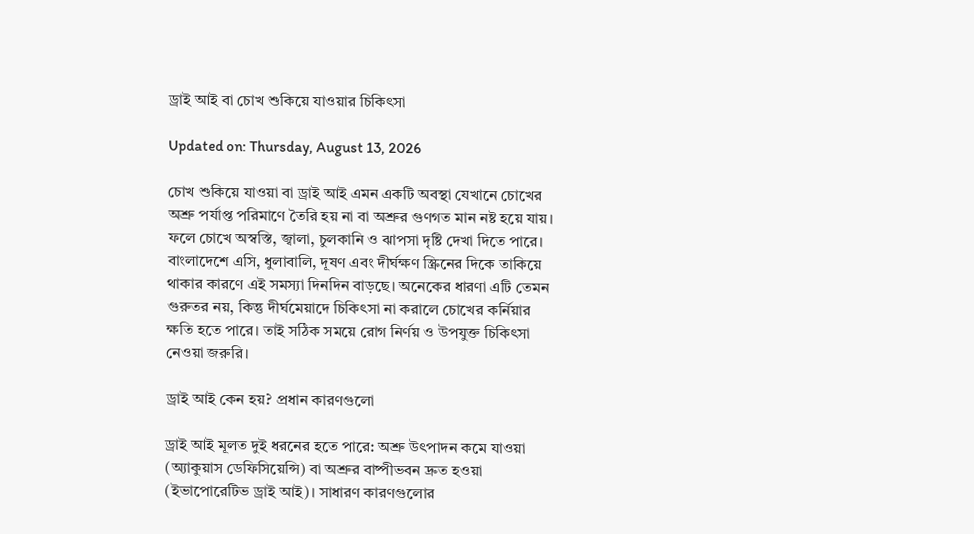ড্রাই আই বা চোখ শুকিয়ে যাওয়ার চিকিৎসা

Updated on: Thursday, August 13, 2026

চোখ শুকিয়ে যাওয়া বা ড্রাই আই এমন একটি অবস্থা যেখানে চোখের অশ্রু পর্যাপ্ত পরিমাণে তৈরি হয় না বা অশ্রুর গুণগত মান নষ্ট হয়ে যায়। ফলে চোখে অস্বস্তি, জ্বালা, চুলকানি ও ঝাপসা দৃষ্টি দেখা দিতে পারে। বাংলাদেশে এসি, ধুলাবালি, দূষণ এবং দীর্ঘক্ষণ স্ক্রিনের দিকে তাকিয়ে থাকার কারণে এই সমস্যা দিনদিন বাড়ছে। অনেকের ধারণা এটি তেমন গুরুতর নয়, কিন্তু দীর্ঘমেয়াদে চিকিৎসা না করালে চোখের কর্নিয়ার ক্ষতি হতে পারে। তাই সঠিক সময়ে রোগ নির্ণয় ও উপযুক্ত চিকিৎসা নেওয়া জরুরি।

ড্রাই আই কেন হয়? প্রধান কারণগুলো

ড্রাই আই মূলত দুই ধরনের হতে পারে: অশ্রু উৎপাদন কমে যাওয়া (অ্যাকুয়াস ডেফিসিয়েন্সি) বা অশ্রুর বাষ্পীভবন দ্রুত হওয়া (ইভাপোরেটিভ ড্রাই আই)। সাধারণ কারণগুলোর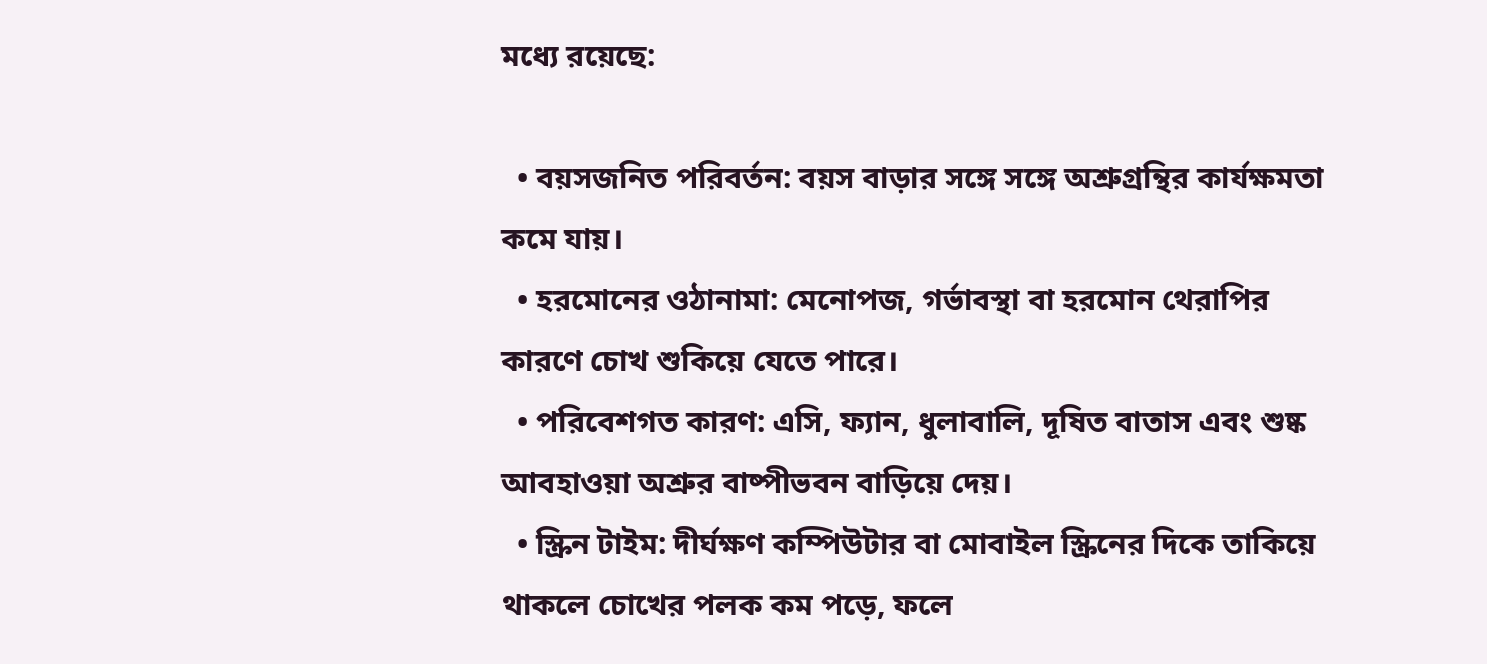মধ্যে রয়েছে:

  • বয়সজনিত পরিবর্তন: বয়স বাড়ার সঙ্গে সঙ্গে অশ্রুগ্রন্থির কার্যক্ষমতা কমে যায়।
  • হরমোনের ওঠানামা: মেনোপজ, গর্ভাবস্থা বা হরমোন থেরাপির কারণে চোখ শুকিয়ে যেতে পারে।
  • পরিবেশগত কারণ: এসি, ফ্যান, ধুলাবালি, দূষিত বাতাস এবং শুষ্ক আবহাওয়া অশ্রুর বাষ্পীভবন বাড়িয়ে দেয়।
  • স্ক্রিন টাইম: দীর্ঘক্ষণ কম্পিউটার বা মোবাইল স্ক্রিনের দিকে তাকিয়ে থাকলে চোখের পলক কম পড়ে, ফলে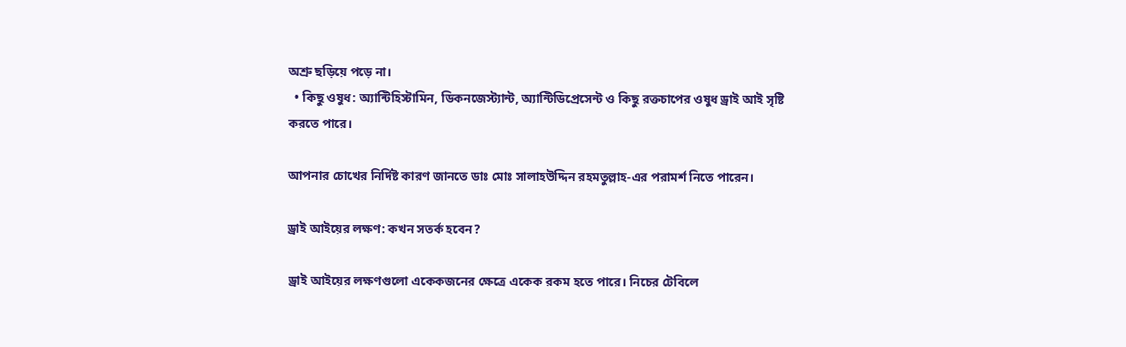অশ্রু ছড়িয়ে পড়ে না।
  • কিছু ওষুধ: অ্যান্টিহিস্টামিন, ডিকনজেস্ট্যান্ট, অ্যান্টিডিপ্রেসেন্ট ও কিছু রক্তচাপের ওষুধ ড্রাই আই সৃষ্টি করতে পারে।

আপনার চোখের নির্দিষ্ট কারণ জানতে ডাঃ মোঃ সালাহউদ্দিন রহমতুল্লাহ-এর পরামর্শ নিতে পারেন।

ড্রাই আইয়ের লক্ষণ: কখন সতর্ক হবেন?

ড্রাই আইয়ের লক্ষণগুলো একেকজনের ক্ষেত্রে একেক রকম হতে পারে। নিচের টেবিলে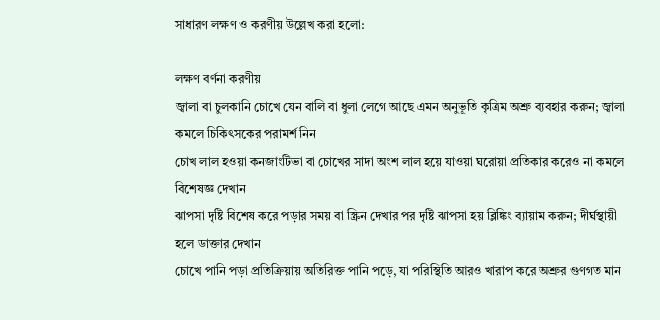সাধারণ লক্ষণ ও করণীয় উল্লেখ করা হলো:

লক্ষণ বর্ণনা করণীয়
জ্বালা বা চুলকানি চোখে যেন বালি বা ধুলা লেগে আছে এমন অনুভূতি কৃত্রিম অশ্রু ব্যবহার করুন; জ্বালা কমলে চিকিৎসকের পরামর্শ নিন
চোখ লাল হওয়া কনজাংটিভা বা চোখের সাদা অংশ লাল হয়ে যাওয়া ঘরোয়া প্রতিকার করেও না কমলে বিশেষজ্ঞ দেখান
ঝাপসা দৃষ্টি বিশেষ করে পড়ার সময় বা স্ক্রিন দেখার পর দৃষ্টি ঝাপসা হয় ব্লিঙ্কিং ব্যায়াম করুন; দীর্ঘস্থায়ী হলে ডাক্তার দেখান
চোখে পানি পড়া প্রতিক্রিয়ায় অতিরিক্ত পানি পড়ে, যা পরিস্থিতি আরও খারাপ করে অশ্রুর গুণগত মান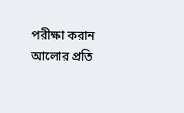পরীক্ষা করান
আলোর প্রতি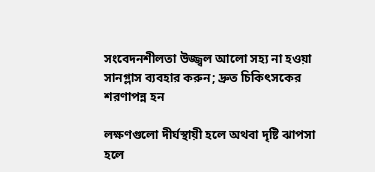সংবেদনশীলতা উজ্জ্বল আলো সহ্য না হওয়া সানগ্লাস ব্যবহার করুন; দ্রুত চিকিৎসকের শরণাপন্ন হন

লক্ষণগুলো দীর্ঘস্থায়ী হলে অথবা দৃষ্টি ঝাপসা হলে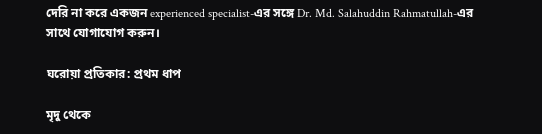দেরি না করে একজন experienced specialist-এর সঙ্গে Dr. Md. Salahuddin Rahmatullah-এর সাথে যোগাযোগ করুন।

ঘরোয়া প্রতিকার: প্রথম ধাপ

মৃদু থেকে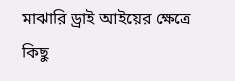মাঝারি ড্রাই আইয়ের ক্ষেত্রে কিছু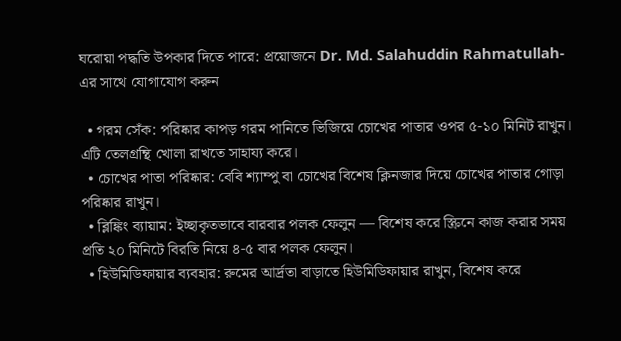ঘরোয়া পদ্ধতি উপকার দিতে পারে: প্রয়োজনে Dr. Md. Salahuddin Rahmatullah-এর সাথে যোগাযোগ করুন

  • গরম সেঁক: পরিষ্কার কাপড় গরম পানিতে ভিজিয়ে চোখের পাতার ওপর ৫-১০ মিনিট রাখুন। এটি তেলগ্রন্থি খোলা রাখতে সাহায্য করে।
  • চোখের পাতা পরিষ্কার: বেবি শ্যাম্পু বা চোখের বিশেষ ক্লিনজার দিয়ে চোখের পাতার গোড়া পরিষ্কার রাখুন।
  • ব্লিঙ্কিং ব্যায়াম: ইচ্ছাকৃতভাবে বারবার পলক ফেলুন — বিশেষ করে স্ক্রিনে কাজ করার সময় প্রতি ২০ মিনিটে বিরতি নিয়ে ৪-৫ বার পলক ফেলুন।
  • হিউমিডিফায়ার ব্যবহার: রুমের আর্দ্রতা বাড়াতে হিউমিডিফায়ার রাখুন, বিশেষ করে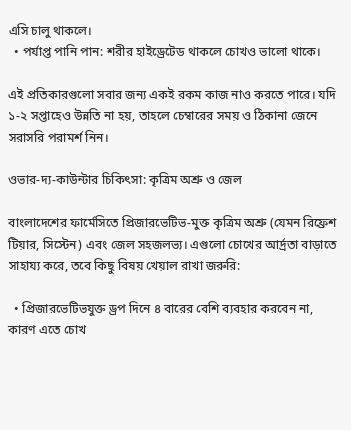এসি চালু থাকলে।
  • পর্যাপ্ত পানি পান: শরীর হাইড্রেটেড থাকলে চোখও ভালো থাকে।

এই প্রতিকারগুলো সবার জন্য একই রকম কাজ নাও করতে পারে। যদি ১-২ সপ্তাহেও উন্নতি না হয়, তাহলে চেম্বারের সময় ও ঠিকানা জেনে সরাসরি পরামর্শ নিন।

ওভার-দ্য-কাউন্টার চিকিৎসা: কৃত্রিম অশ্রু ও জেল

বাংলাদেশের ফার্মেসিতে প্রিজারভেটিভ-মুক্ত কৃত্রিম অশ্রু (যেমন রিফ্রেশ টিয়ার, সিস্টেন) এবং জেল সহজলভ্য। এগুলো চোখের আর্দ্রতা বাড়াতে সাহায্য করে, তবে কিছু বিষয় খেয়াল রাখা জরুরি:

  • প্রিজারভেটিভযুক্ত ড্রপ দিনে ৪ বারের বেশি ব্যবহার করবেন না, কারণ এতে চোখ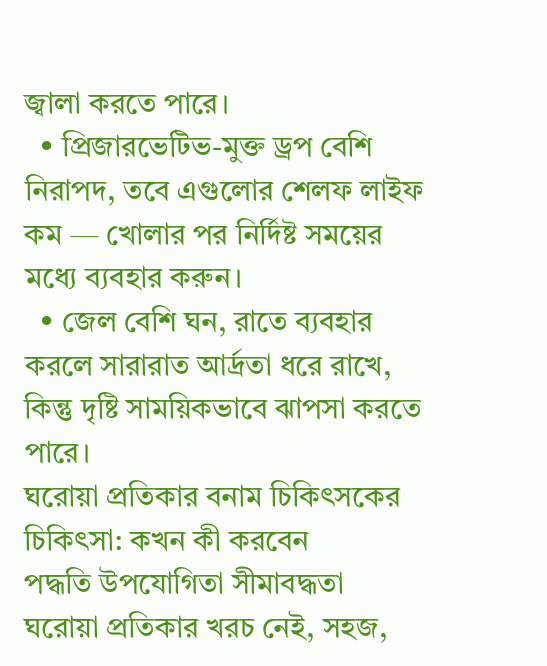জ্বালা করতে পারে।
  • প্রিজারভেটিভ-মুক্ত ড্রপ বেশি নিরাপদ, তবে এগুলোর শেলফ লাইফ কম — খোলার পর নির্দিষ্ট সময়ের মধ্যে ব্যবহার করুন।
  • জেল বেশি ঘন, রাতে ব্যবহার করলে সারারাত আর্দ্রতা ধরে রাখে, কিন্তু দৃষ্টি সাময়িকভাবে ঝাপসা করতে পারে।
ঘরোয়া প্রতিকার বনাম চিকিৎসকের চিকিৎসা: কখন কী করবেন
পদ্ধতি উপযোগিতা সীমাবদ্ধতা
ঘরোয়া প্রতিকার খরচ নেই, সহজ,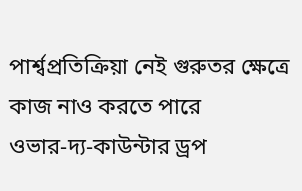পার্শ্বপ্রতিক্রিয়া নেই গুরুতর ক্ষেত্রে কাজ নাও করতে পারে
ওভার-দ্য-কাউন্টার ড্রপ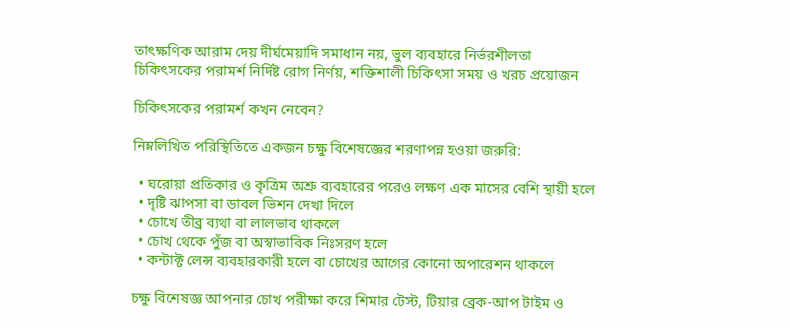তাৎক্ষণিক আরাম দেয় দীর্ঘমেয়াদি সমাধান নয়, ভুল ব্যবহারে নির্ভরশীলতা
চিকিৎসকের পরামর্শ নির্দিষ্ট রোগ নির্ণয়, শক্তিশালী চিকিৎসা সময় ও খরচ প্রয়োজন

চিকিৎসকের পরামর্শ কখন নেবেন?

নিম্নলিখিত পরিস্থিতিতে একজন চক্ষু বিশেষজ্ঞের শরণাপন্ন হওয়া জরুরি:

  • ঘরোয়া প্রতিকার ও কৃত্রিম অশ্রু ব্যবহারের পরেও লক্ষণ এক মাসের বেশি স্থায়ী হলে
  • দৃষ্টি ঝাপসা বা ডাবল ভিশন দেখা দিলে
  • চোখে তীব্র ব্যথা বা লালভাব থাকলে
  • চোখ থেকে পুঁজ বা অস্বাভাবিক নিঃসরণ হলে
  • কন্টাক্ট লেন্স ব্যবহারকারী হলে বা চোখের আগের কোনো অপারেশন থাকলে

চক্ষু বিশেষজ্ঞ আপনার চোখ পরীক্ষা করে শিমার টেস্ট, টিয়ার ব্রেক-আপ টাইম ও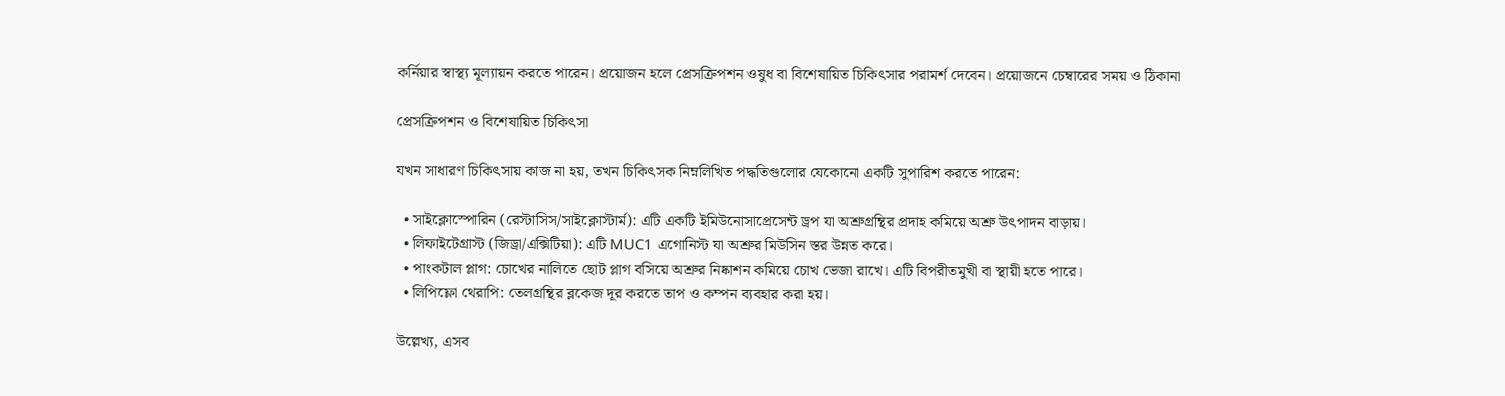কর্নিয়ার স্বাস্থ্য মূল্যায়ন করতে পারেন। প্রয়োজন হলে প্রেসক্রিপশন ওষুধ বা বিশেষায়িত চিকিৎসার পরামর্শ দেবেন। প্রয়োজনে চেম্বারের সময় ও ঠিকানা

প্রেসক্রিপশন ও বিশেষায়িত চিকিৎসা

যখন সাধারণ চিকিৎসায় কাজ না হয়, তখন চিকিৎসক নিম্নলিখিত পদ্ধতিগুলোর যেকোনো একটি সুপারিশ করতে পারেন:

  • সাইক্লোস্পোরিন (রেস্টাসিস/সাইক্লোস্টার্ম): এটি একটি ইমিউনোসাপ্রেসেন্ট ড্রপ যা অশ্রুগ্রন্থির প্রদাহ কমিয়ে অশ্রু উৎপাদন বাড়ায়।
  • লিফাইটেগ্রাস্ট (জিড্রা/এক্সিটিয়া): এটি MUC1 এগোনিস্ট যা অশ্রুর মিউসিন স্তর উন্নত করে।
  • পাংকটাল প্লাগ: চোখের নালিতে ছোট প্লাগ বসিয়ে অশ্রুর নিষ্কাশন কমিয়ে চোখ ভেজা রাখে। এটি বিপরীতমুখী বা স্থায়ী হতে পারে।
  • লিপিফ্লো থেরাপি: তেলগ্রন্থির ব্লকেজ দূর করতে তাপ ও কম্পন ব্যবহার করা হয়।

উল্লেখ্য, এসব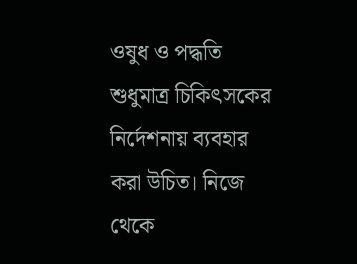ওষুধ ও পদ্ধতি শুধুমাত্র চিকিৎসকের নির্দেশনায় ব্যবহার করা উচিত। নিজে থেকে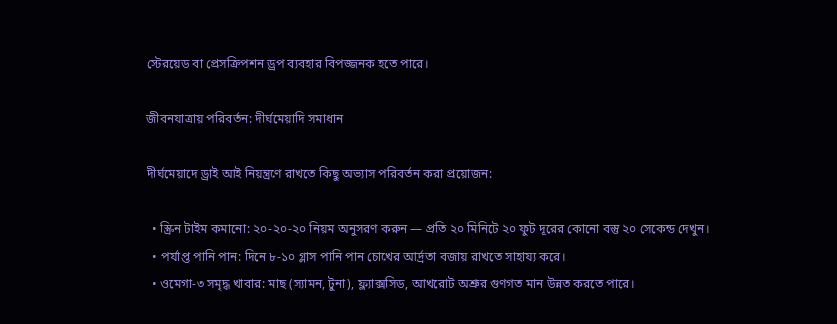স্টেরয়েড বা প্রেসক্রিপশন ড্রপ ব্যবহার বিপজ্জনক হতে পারে।

জীবনযাত্রায় পরিবর্তন: দীর্ঘমেয়াদি সমাধান

দীর্ঘমেয়াদে ড্রাই আই নিয়ন্ত্রণে রাখতে কিছু অভ্যাস পরিবর্তন করা প্রয়োজন:

  • স্ক্রিন টাইম কমানো: ২০-২০-২০ নিয়ম অনুসরণ করুন — প্রতি ২০ মিনিটে ২০ ফুট দূরের কোনো বস্তু ২০ সেকেন্ড দেখুন।
  • পর্যাপ্ত পানি পান: দিনে ৮-১০ গ্লাস পানি পান চোখের আর্দ্রতা বজায় রাখতে সাহায্য করে।
  • ওমেগা-৩ সমৃদ্ধ খাবার: মাছ (স্যামন, টুনা), ফ্ল্যাক্সসিড, আখরোট অশ্রুর গুণগত মান উন্নত করতে পারে।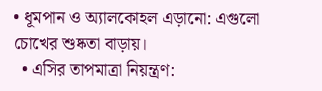• ধূমপান ও অ্যালকোহল এড়ানো: এগুলো চোখের শুষ্কতা বাড়ায়।
  • এসির তাপমাত্রা নিয়ন্ত্রণ: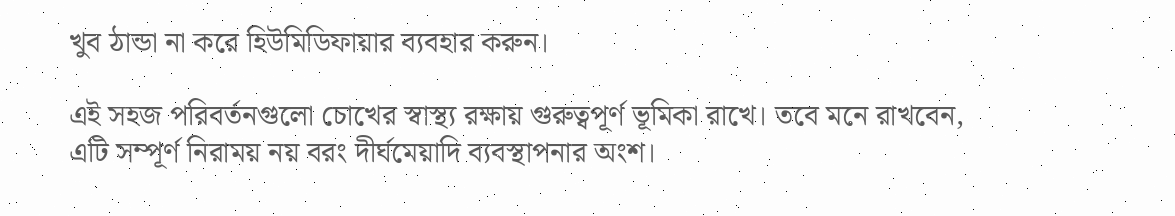খুব ঠান্ডা না করে হিউমিডিফায়ার ব্যবহার করুন।

এই সহজ পরিবর্তনগুলো চোখের স্বাস্থ্য রক্ষায় গুরুত্বপূর্ণ ভূমিকা রাখে। তবে মনে রাখবেন, এটি সম্পূর্ণ নিরাময় নয় বরং দীর্ঘমেয়াদি ব্যবস্থাপনার অংশ।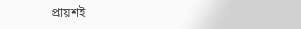প্রায়শই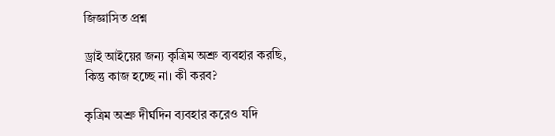জিজ্ঞাসিত প্রশ্ন

ড্রাই আইয়ের জন্য কৃত্রিম অশ্রু ব্যবহার করছি, কিন্তু কাজ হচ্ছে না। কী করব?

কৃত্রিম অশ্রু দীর্ঘদিন ব্যবহার করেও যদি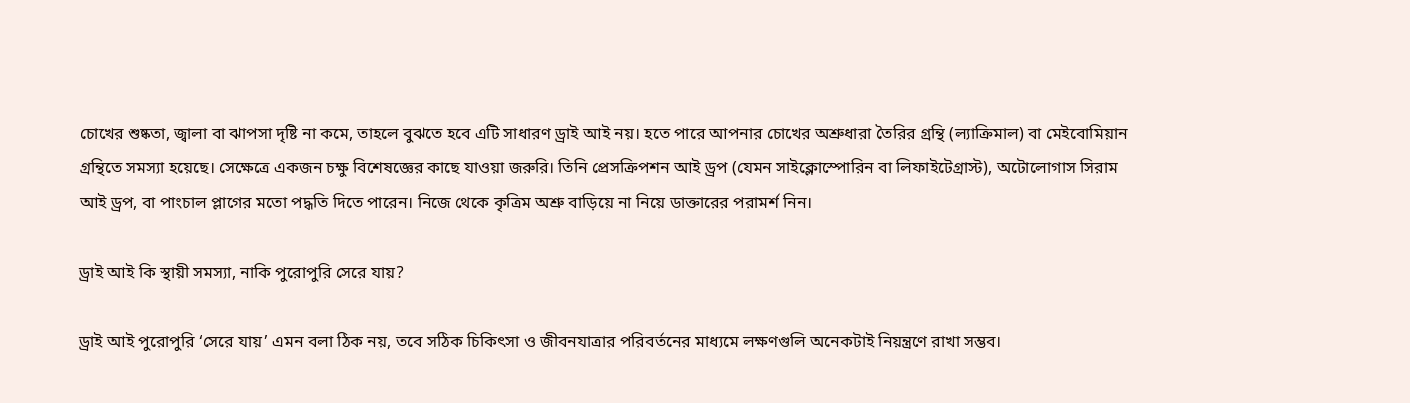চোখের শুষ্কতা, জ্বালা বা ঝাপসা দৃষ্টি না কমে, তাহলে বুঝতে হবে এটি সাধারণ ড্রাই আই নয়। হতে পারে আপনার চোখের অশ্রুধারা তৈরির গ্রন্থি (ল্যাক্রিমাল) বা মেইবোমিয়ান গ্রন্থিতে সমস্যা হয়েছে। সেক্ষেত্রে একজন চক্ষু বিশেষজ্ঞের কাছে যাওয়া জরুরি। তিনি প্রেসক্রিপশন আই ড্রপ (যেমন সাইক্লোস্পোরিন বা লিফাইটেগ্রাস্ট), অটোলোগাস সিরাম আই ড্রপ, বা পাংচাল প্লাগের মতো পদ্ধতি দিতে পারেন। নিজে থেকে কৃত্রিম অশ্রু বাড়িয়ে না নিয়ে ডাক্তারের পরামর্শ নিন।

ড্রাই আই কি স্থায়ী সমস্যা, নাকি পুরোপুরি সেরে যায়?

ড্রাই আই পুরোপুরি ‘সেরে যায়’ এমন বলা ঠিক নয়, তবে সঠিক চিকিৎসা ও জীবনযাত্রার পরিবর্তনের মাধ্যমে লক্ষণগুলি অনেকটাই নিয়ন্ত্রণে রাখা সম্ভব।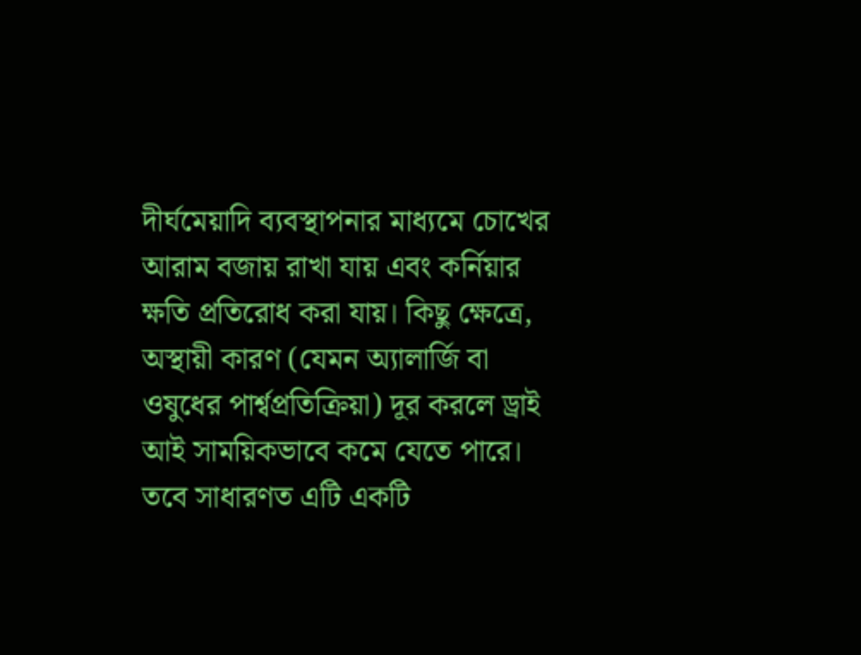দীর্ঘমেয়াদি ব্যবস্থাপনার মাধ্যমে চোখের আরাম বজায় রাখা যায় এবং কর্নিয়ার ক্ষতি প্রতিরোধ করা যায়। কিছু ক্ষেত্রে, অস্থায়ী কারণ (যেমন অ্যালার্জি বা ওষুধের পার্শ্বপ্রতিক্রিয়া) দূর করলে ড্রাই আই সাময়িকভাবে কমে যেতে পারে। তবে সাধারণত এটি একটি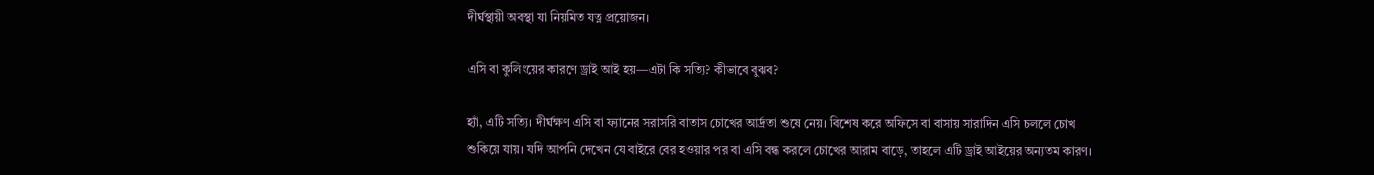দীর্ঘস্থায়ী অবস্থা যা নিয়মিত যত্ন প্রয়োজন।

এসি বা কুলিংয়ের কারণে ড্রাই আই হয়—এটা কি সত্যি? কীভাবে বুঝব?

হ্যাঁ, এটি সত্যি। দীর্ঘক্ষণ এসি বা ফ্যানের সরাসরি বাতাস চোখের আর্দ্রতা শুষে নেয়। বিশেষ করে অফিসে বা বাসায় সারাদিন এসি চললে চোখ শুকিয়ে যায়। যদি আপনি দেখেন যে বাইরে বের হওয়ার পর বা এসি বন্ধ করলে চোখের আরাম বাড়ে, তাহলে এটি ড্রাই আইয়ের অন্যতম কারণ।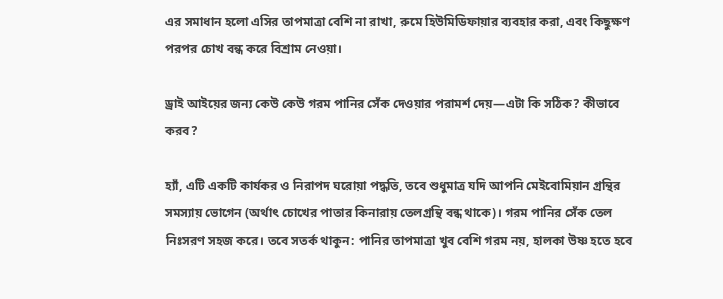এর সমাধান হলো এসির তাপমাত্রা বেশি না রাখা, রুমে হিউমিডিফায়ার ব্যবহার করা, এবং কিছুক্ষণ পরপর চোখ বন্ধ করে বিশ্রাম নেওয়া।

ড্রাই আইয়ের জন্য কেউ কেউ গরম পানির সেঁক দেওয়ার পরামর্শ দেয়—এটা কি সঠিক? কীভাবে করব?

হ্যাঁ, এটি একটি কার্যকর ও নিরাপদ ঘরোয়া পদ্ধতি, তবে শুধুমাত্র যদি আপনি মেইবোমিয়ান গ্রন্থির সমস্যায় ভোগেন (অর্থাৎ চোখের পাতার কিনারায় তেলগ্রন্থি বন্ধ থাকে)। গরম পানির সেঁক তেল নিঃসরণ সহজ করে। তবে সতর্ক থাকুন: পানির তাপমাত্রা খুব বেশি গরম নয়, হালকা উষ্ণ হতে হবে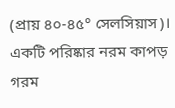(প্রায় ৪০-৪৫° সেলসিয়াস)। একটি পরিষ্কার নরম কাপড় গরম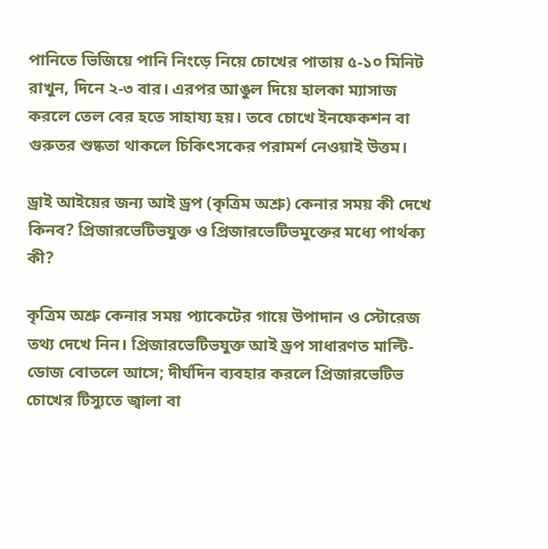পানিতে ভিজিয়ে পানি নিংড়ে নিয়ে চোখের পাতায় ৫-১০ মিনিট রাখুন, দিনে ২-৩ বার। এরপর আঙুল দিয়ে হালকা ম্যাসাজ করলে তেল বের হতে সাহায্য হয়। তবে চোখে ইনফেকশন বা গুরুতর শুষ্কতা থাকলে চিকিৎসকের পরামর্শ নেওয়াই উত্তম।

ড্রাই আইয়ের জন্য আই ড্রপ (কৃত্রিম অশ্রু) কেনার সময় কী দেখে কিনব? প্রিজারভেটিভযুক্ত ও প্রিজারভেটিভমুক্তের মধ্যে পার্থক্য কী?

কৃত্রিম অশ্রু কেনার সময় প্যাকেটের গায়ে উপাদান ও স্টোরেজ তথ্য দেখে নিন। প্রিজারভেটিভযুক্ত আই ড্রপ সাধারণত মাল্টি-ডোজ বোতলে আসে; দীর্ঘদিন ব্যবহার করলে প্রিজারভেটিভ চোখের টিস্যুতে জ্বালা বা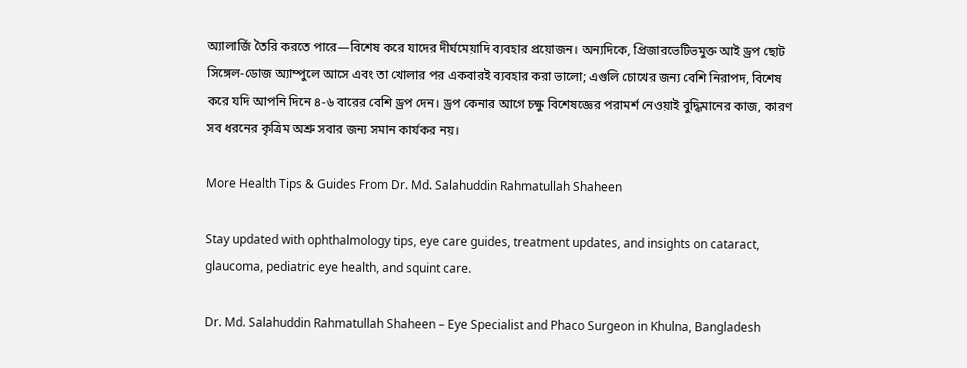অ্যালার্জি তৈরি করতে পারে—বিশেষ করে যাদের দীর্ঘমেয়াদি ব্যবহার প্রয়োজন। অন্যদিকে, প্রিজারভেটিভমুক্ত আই ড্রপ ছোট সিঙ্গেল-ডোজ অ্যাম্পুলে আসে এবং তা খোলার পর একবারই ব্যবহার করা ভালো; এগুলি চোখের জন্য বেশি নিরাপদ, বিশেষ করে যদি আপনি দিনে ৪-৬ বারের বেশি ড্রপ দেন। ড্রপ কেনার আগে চক্ষু বিশেষজ্ঞের পরামর্শ নেওয়াই বুদ্ধিমানের কাজ, কারণ সব ধরনের কৃত্রিম অশ্রু সবার জন্য সমান কার্যকর নয়।

More Health Tips & Guides From Dr. Md. Salahuddin Rahmatullah Shaheen

Stay updated with ophthalmology tips, eye care guides, treatment updates, and insights on cataract, glaucoma, pediatric eye health, and squint care.

Dr. Md. Salahuddin Rahmatullah Shaheen – Eye Specialist and Phaco Surgeon in Khulna, Bangladesh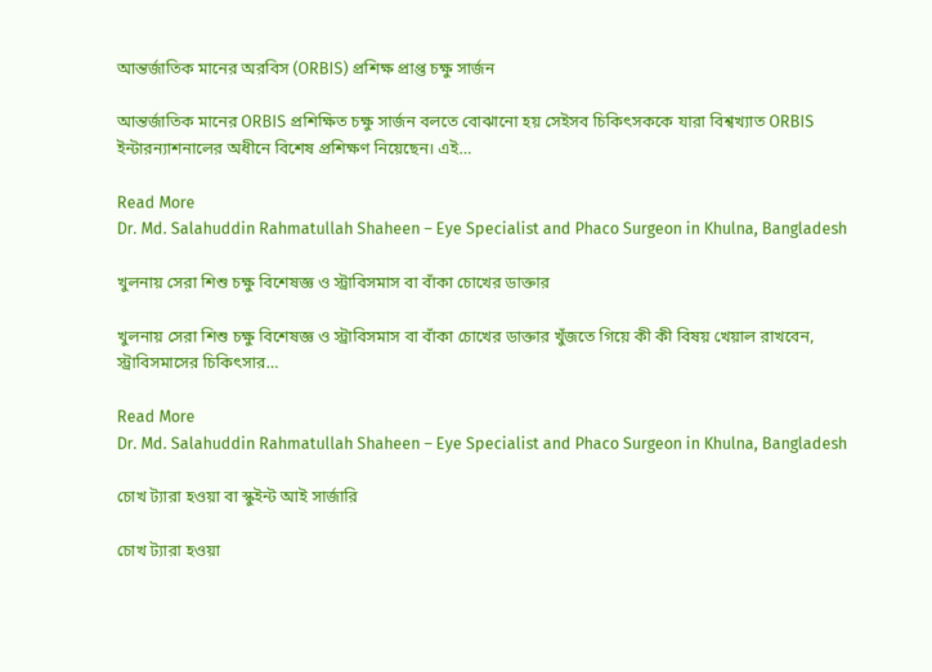আন্তর্জাতিক মানের অরবিস (ORBIS) প্রশিক্ষ প্রাপ্ত চক্ষু সার্জন

আন্তর্জাতিক মানের ORBIS প্রশিক্ষিত চক্ষু সার্জন বলতে বোঝানো হয় সেইসব চিকিৎসককে যারা বিশ্বখ্যাত ORBIS ইন্টারন্যাশনালের অধীনে বিশেষ প্রশিক্ষণ নিয়েছেন। এই…

Read More
Dr. Md. Salahuddin Rahmatullah Shaheen – Eye Specialist and Phaco Surgeon in Khulna, Bangladesh

খুলনায় সেরা শিশু চক্ষু বিশেষজ্ঞ ও স্ট্রাবিসমাস বা বাঁকা চোখের ডাক্তার

খুলনায় সেরা শিশু চক্ষু বিশেষজ্ঞ ও স্ট্রাবিসমাস বা বাঁকা চোখের ডাক্তার খুঁজতে গিয়ে কী কী বিষয় খেয়াল রাখবেন, স্ট্রাবিসমাসের চিকিৎসার…

Read More
Dr. Md. Salahuddin Rahmatullah Shaheen – Eye Specialist and Phaco Surgeon in Khulna, Bangladesh

চোখ ট্যারা হওয়া বা স্কুইন্ট আই সার্জারি

চোখ ট্যারা হওয়া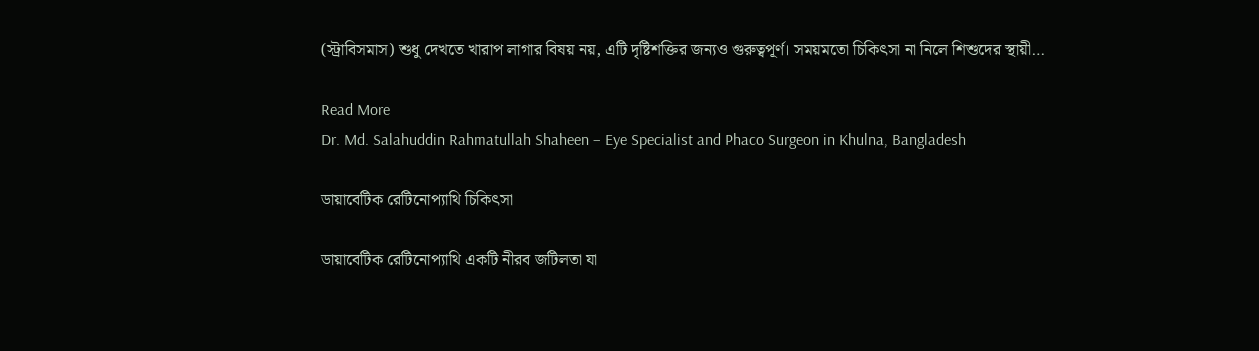(স্ট্রাবিসমাস) শুধু দেখতে খারাপ লাগার বিষয় নয়, এটি দৃষ্টিশক্তির জন্যও গুরুত্বপূর্ণ। সময়মতো চিকিৎসা না নিলে শিশুদের স্থায়ী…

Read More
Dr. Md. Salahuddin Rahmatullah Shaheen – Eye Specialist and Phaco Surgeon in Khulna, Bangladesh

ডায়াবেটিক রেটিনোপ্যাথি চিকিৎসা

ডায়াবেটিক রেটিনোপ্যাথি একটি নীরব জটিলতা যা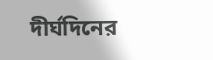দীর্ঘদিনের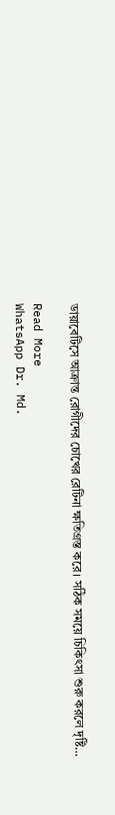ডায়াবেটিসে আক্রান্ত রোগীদের চোখের রেটিনা ক্ষতিগ্রস্ত করে। সঠিক সময়ে চিকিৎসা শুরু করলে দৃষ্টি…

Read More
WhatsApp Dr. Md.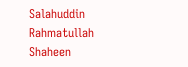Salahuddin Rahmatullah Shaheen